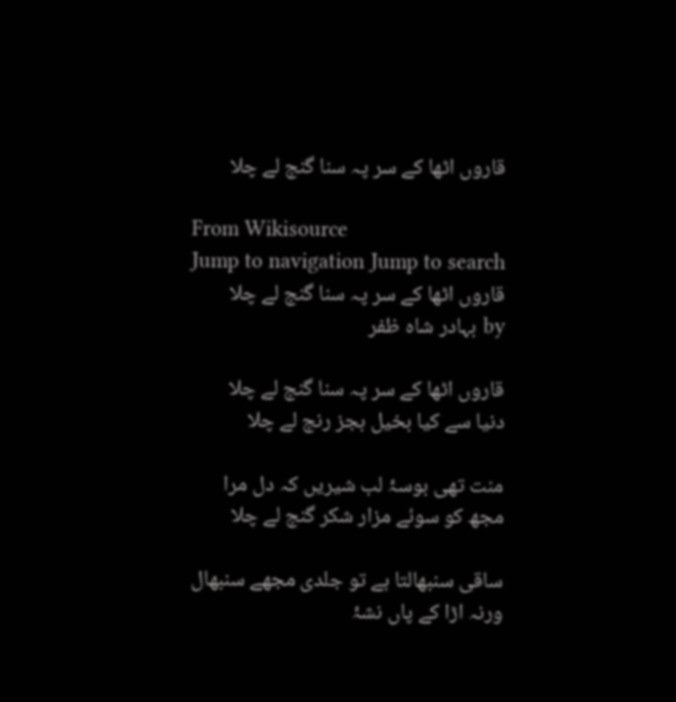قاروں اٹھا کے سر پہ سنا گنج لے چلا

From Wikisource
Jump to navigation Jump to search
قاروں اٹھا کے سر پہ سنا گنج لے چلا
by بہادر شاہ ظفر

قاروں اٹھا کے سر پہ سنا گنج لے چلا
دنیا سے کیا بخیل بجز رنج لے چلا

منت تھی بوسۂ لب شیریں کہ دل مرا
مجھ کو سوئے مزار شکر گنج لے چلا

ساقی سنبھالتا ہے تو جلدی مجھے سنبھال
ورنہ اڑا کے پاں نشۂ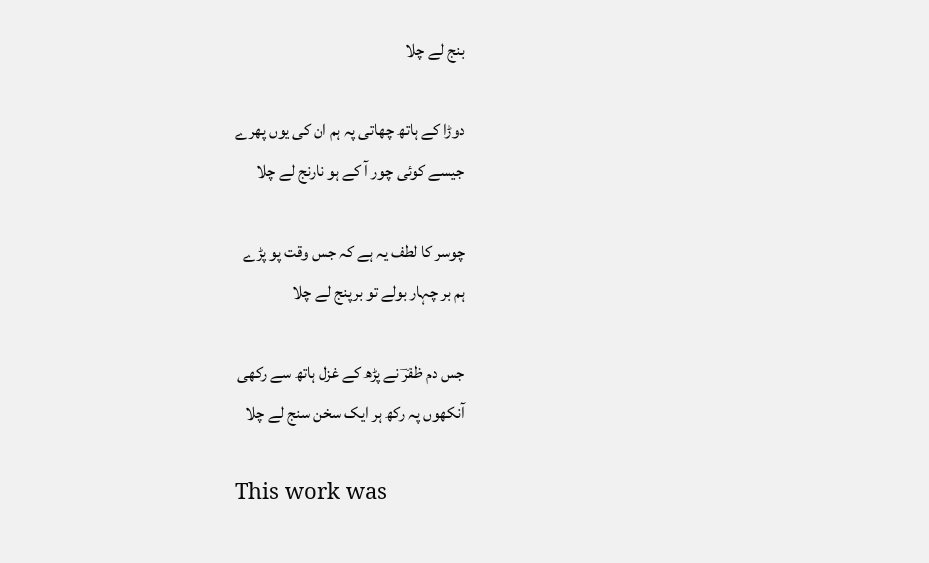بنج لے چلا

دوڑا کے ہاتھ چھاتی پہ ہم ان کی یوں پھرے
جیسے کوئی چور آ کے ہو نارنج لے چلا

چوسر کا لطف یہ ہے کہ جس وقت پو پڑے
ہم بر چہار بولے تو برپنج لے چلا

جس دم ظفرؔ نے پڑھ کے غزل ہاتھ سے رکھی
آنکھوں پہ رکھ ہر ایک سخن سنج لے چلا

This work was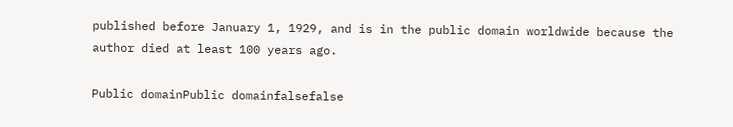published before January 1, 1929, and is in the public domain worldwide because the author died at least 100 years ago.

Public domainPublic domainfalsefalse